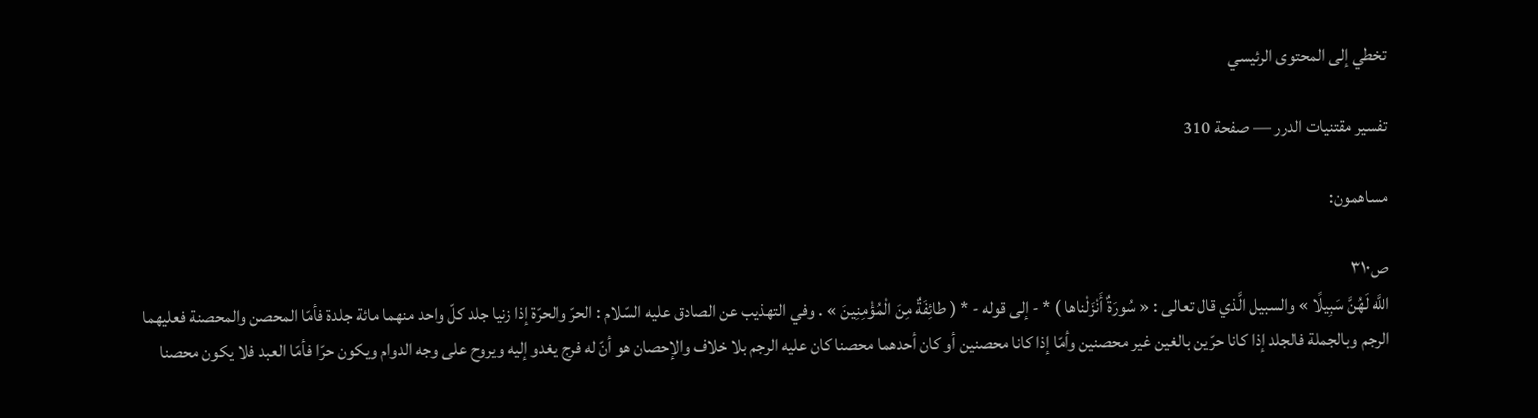تخطي إلى المحتوى الرئيسي

تفسير مقتنيات الدرر — صفحة 310

مساهمون:

ص٣١٠
اللَّه لَهُنَّ سَبِيلًا » والسبيل الَّذي قال تعالى : « سُورَةٌ أَنْزَلْناها ) * - إلى قوله - * ( طائِفَةٌ مِنَ الْمُؤْمِنِينَ » . وفي التهذيب عن الصادق عليه السّلام : الحرّ والحرّة إذا زنيا جلد كلّ واحد منهما مائة جلدة فأمّا المحصن والمحصنة فعليهما الرجم وبالجملة فالجلد إذا كانا حرّين بالغين غير محصنين وأمّا إذا كانا محصنين أو كان أحدهما محصنا كان عليه الرجم بلا خلاف والإحصان هو أنّ له فرج يغدو إليه ويروح على وجه الدوام ويكون حرّا فأمّا العبد فلا يكون محصنا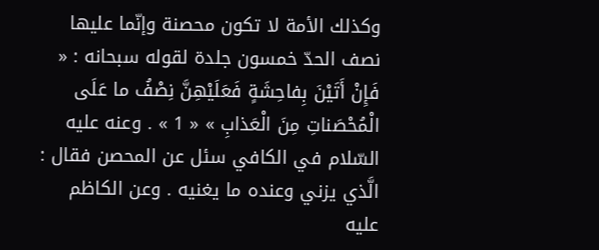وكذلك الأمة لا تكون محصنة وإنّما عليها نصف الحدّ خمسون جلدة لقوله سبحانه : « فَإِنْ أَتَيْنَ بِفاحِشَةٍ فَعَلَيْهِنَّ نِصْفُ ما عَلَى الْمُحْصَناتِ مِنَ الْعَذابِ » « 1 » . وعنه عليه السّلام في الكافي سئل عن المحصن فقال : الَّذي يزني وعنده ما يغنيه . وعن الكاظم عليه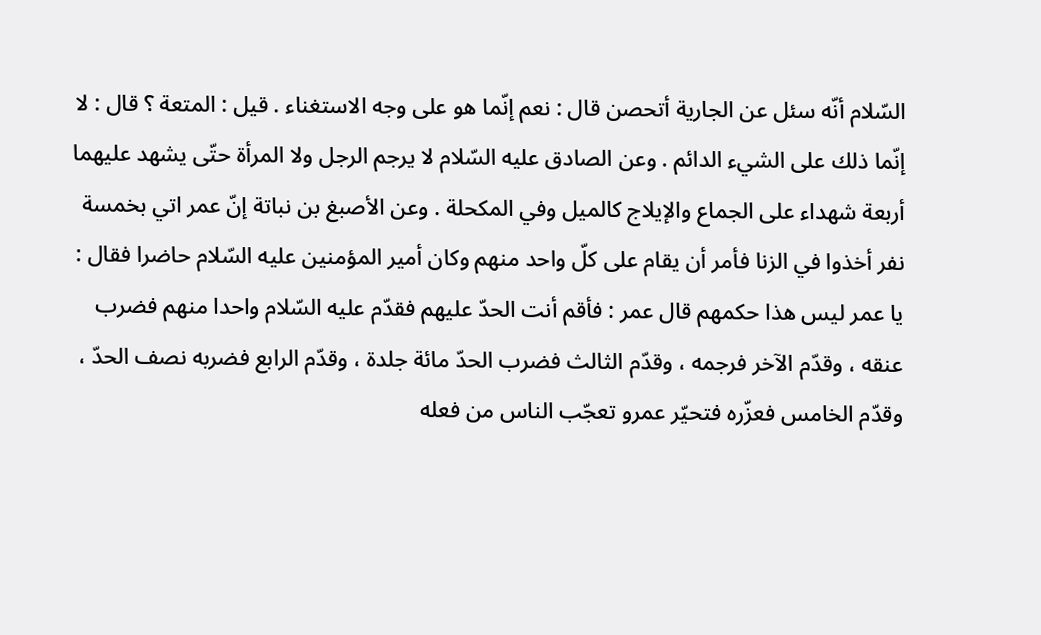السّلام أنّه سئل عن الجارية أتحصن قال : نعم إنّما هو على وجه الاستغناء . قيل : المتعة ؟ قال : لا إنّما ذلك على الشيء الدائم . وعن الصادق عليه السّلام لا يرجم الرجل ولا المرأة حتّى يشهد عليهما أربعة شهداء على الجماع والإيلاج كالميل وفي المكحلة . وعن الأصبغ بن نباتة إنّ عمر اتي بخمسة نفر أخذوا في الزنا فأمر أن يقام على كلّ واحد منهم وكان أمير المؤمنين عليه السّلام حاضرا فقال : يا عمر ليس هذا حكمهم قال عمر : فأقم أنت الحدّ عليهم فقدّم عليه السّلام واحدا منهم فضرب عنقه ، وقدّم الآخر فرجمه ، وقدّم الثالث فضرب الحدّ مائة جلدة ، وقدّم الرابع فضربه نصف الحدّ ، وقدّم الخامس فعزّره فتحيّر عمرو تعجّب الناس من فعله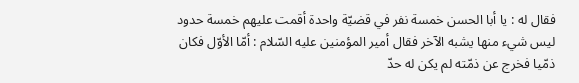فقال له : يا أبا الحسن خمسة نفر في قضيّة واحدة أقمت عليهم خمسة حدود ليس شيء منها يشبه الآخر فقال أمير المؤمنين عليه السّلام : أمّا الأوّل فكان ذمّيا فخرج عن ذمّته لم يكن له حدّ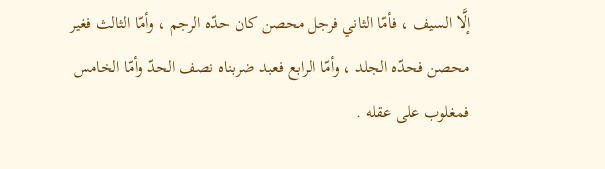إلَّا السيف ، فأمّا الثاني فرجل محصن كان حدّه الرجم ، وأمّا الثالث فغير محصن فحدّه الجلد ، وأمّا الرابع فعبد ضربناه نصف الحدّ وأمّا الخامس فمغلوب على عقله .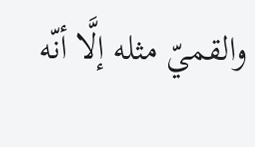والقميّ مثله إلَّا أنّه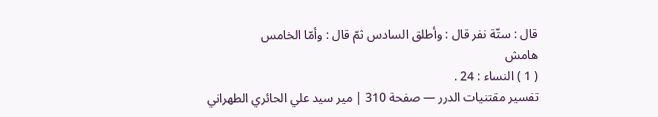قال : ستّة نفر قال : وأطلق السادس ثمّ قال : وأمّا الخامس
هامش
( 1 ) النساء : 24 .
تفسير مقتنيات الدرر — صفحة 310 | مير سيد علي الحائري الطهراني